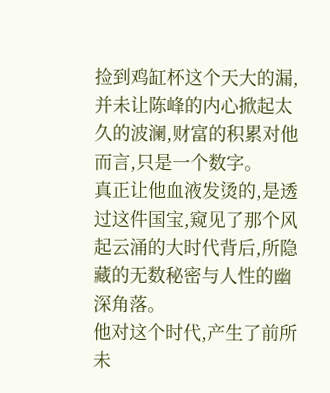捡到鸡缸杯这个天大的漏,并未让陈峰的内心掀起太久的波澜,财富的积累对他而言,只是一个数字。
真正让他血液发烫的,是透过这件国宝,窥见了那个风起云涌的大时代背后,所隐藏的无数秘密与人性的幽深角落。
他对这个时代,产生了前所未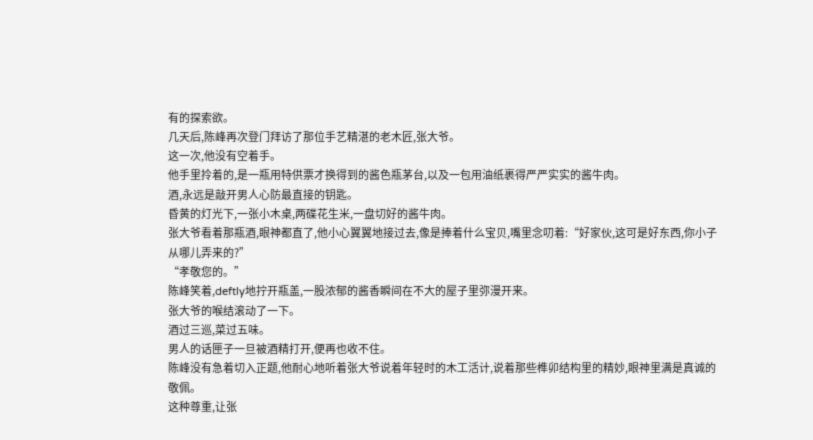有的探索欲。
几天后,陈峰再次登门拜访了那位手艺精湛的老木匠,张大爷。
这一次,他没有空着手。
他手里拎着的,是一瓶用特供票才换得到的酱色瓶茅台,以及一包用油纸裹得严严实实的酱牛肉。
酒,永远是敲开男人心防最直接的钥匙。
昏黄的灯光下,一张小木桌,两碟花生米,一盘切好的酱牛肉。
张大爷看着那瓶酒,眼神都直了,他小心翼翼地接过去,像是捧着什么宝贝,嘴里念叨着:“好家伙,这可是好东西,你小子从哪儿弄来的?”
“孝敬您的。”
陈峰笑着,deftly地拧开瓶盖,一股浓郁的酱香瞬间在不大的屋子里弥漫开来。
张大爷的喉结滚动了一下。
酒过三巡,菜过五味。
男人的话匣子一旦被酒精打开,便再也收不住。
陈峰没有急着切入正题,他耐心地听着张大爷说着年轻时的木工活计,说着那些榫卯结构里的精妙,眼神里满是真诚的敬佩。
这种尊重,让张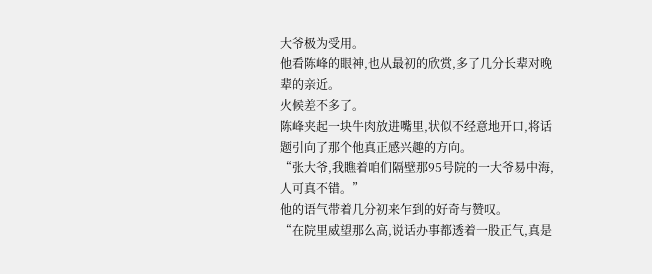大爷极为受用。
他看陈峰的眼神,也从最初的欣赏,多了几分长辈对晚辈的亲近。
火候差不多了。
陈峰夹起一块牛肉放进嘴里,状似不经意地开口,将话题引向了那个他真正感兴趣的方向。
“张大爷,我瞧着咱们隔壁那95号院的一大爷易中海,人可真不错。”
他的语气带着几分初来乍到的好奇与赞叹。
“在院里威望那么高,说话办事都透着一股正气,真是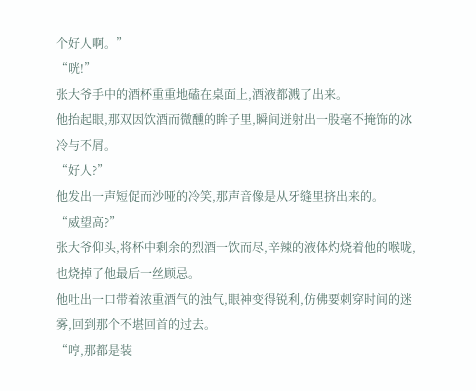个好人啊。”
“咣!”
张大爷手中的酒杯重重地磕在桌面上,酒液都溅了出来。
他抬起眼,那双因饮酒而微醺的眸子里,瞬间迸射出一股毫不掩饰的冰冷与不屑。
“好人?”
他发出一声短促而沙哑的冷笑,那声音像是从牙缝里挤出来的。
“威望高?”
张大爷仰头,将杯中剩余的烈酒一饮而尽,辛辣的液体灼烧着他的喉咙,也烧掉了他最后一丝顾忌。
他吐出一口带着浓重酒气的浊气,眼神变得锐利,仿佛要刺穿时间的迷雾,回到那个不堪回首的过去。
“哼,那都是装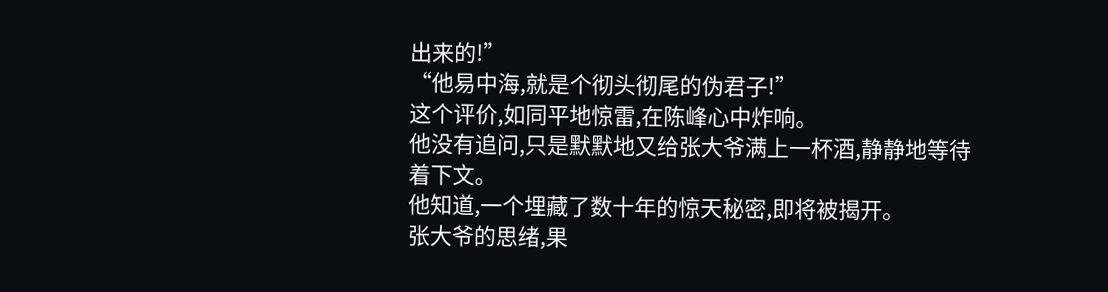出来的!”
“他易中海,就是个彻头彻尾的伪君子!”
这个评价,如同平地惊雷,在陈峰心中炸响。
他没有追问,只是默默地又给张大爷满上一杯酒,静静地等待着下文。
他知道,一个埋藏了数十年的惊天秘密,即将被揭开。
张大爷的思绪,果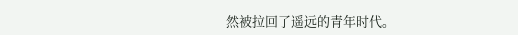然被拉回了遥远的青年时代。